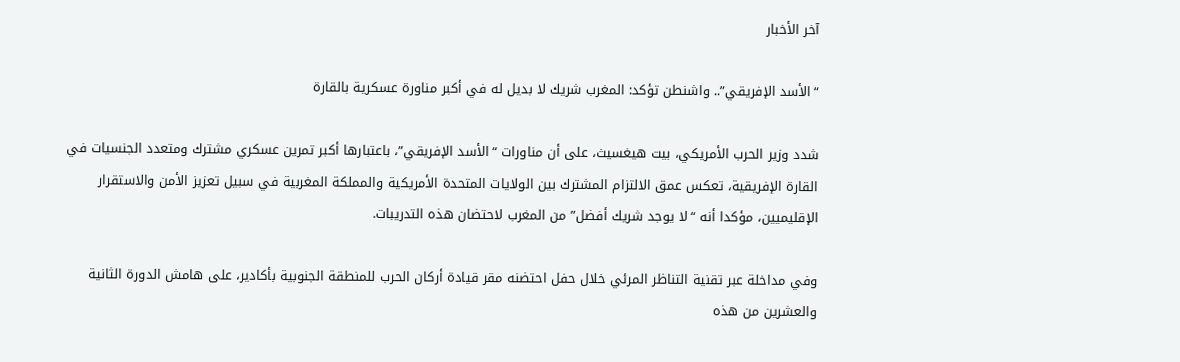آخر الأخبار

“الأسد الإفريقي”.. واشنطن تؤكد: المغرب شريك لا بديل له في أكبر مناورة عسكرية بالقارة

شدد وزير الحرب الأمريكي، بيت هيغسيث، على أن مناورات “الأسد الإفريقي”، باعتبارها أكبر تمرين عسكري مشترك ومتعدد الجنسيات في القارة الإفريقية، تعكس عمق الالتزام المشترك بين الولايات المتحدة الأمريكية والمملكة المغربية في سبيل تعزيز الأمن والاستقرار الإقليميين، مؤكدا أنه “لا يوجد شريك أفضل” من المغرب لاحتضان هذه التدريبات.

وفي مداخلة عبر تقنية التناظر المرئي خلال حفل احتضنه مقر قيادة أركان الحرب للمنطقة الجنوبية بأكادير، على هامش الدورة الثانية والعشرين من هذه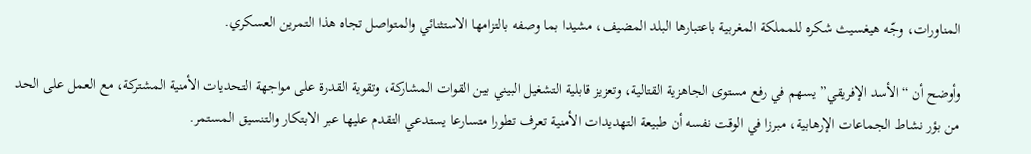المناورات، وجّه هيغسيث شكره للمملكة المغربية باعتبارها البلد المضيف، مشيدا بما وصفه بالتزامها الاستثنائي والمتواصل تجاه هذا التمرين العسكري.

وأوضح أن “الأسد الإفريقي” يسهم في رفع مستوى الجاهزية القتالية، وتعزيز قابلية التشغيل البيني بين القوات المشاركة، وتقوية القدرة على مواجهة التحديات الأمنية المشتركة، مع العمل على الحد من بؤر نشاط الجماعات الإرهابية، مبرزا في الوقت نفسه أن طبيعة التهديدات الأمنية تعرف تطورا متسارعا يستدعي التقدم عليها عبر الابتكار والتنسيق المستمر.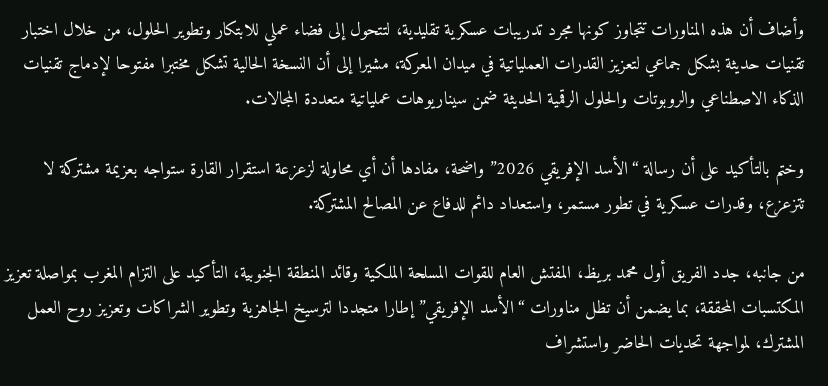وأضاف أن هذه المناورات تتجاوز كونها مجرد تدريبات عسكرية تقليدية، لتتحول إلى فضاء عملي للابتكار وتطوير الحلول، من خلال اختبار تقنيات حديثة بشكل جماعي لتعزيز القدرات العملياتية في ميدان المعركة، مشيرا إلى أن النسخة الحالية تشكل مختبرا مفتوحا لإدماج تقنيات الذكاء الاصطناعي والروبوتات والحلول الرقمية الحديثة ضمن سيناريوهات عملياتية متعددة المجالات.

وختم بالتأكيد على أن رسالة “الأسد الإفريقي 2026” واضحة، مفادها أن أي محاولة لزعزعة استقرار القارة ستواجه بعزيمة مشتركة لا تتزعزع، وقدرات عسكرية في تطور مستمر، واستعداد دائم للدفاع عن المصالح المشتركة.

من جانبه، جدد الفريق أول محمد بريظ، المفتش العام للقوات المسلحة الملكية وقائد المنطقة الجنوبية، التأكيد على التزام المغرب بمواصلة تعزيز المكتسبات المحققة، بما يضمن أن تظل مناورات “الأسد الإفريقي” إطارا متجددا لترسيخ الجاهزية وتطوير الشراكات وتعزيز روح العمل المشترك، لمواجهة تحديات الحاضر واستشراف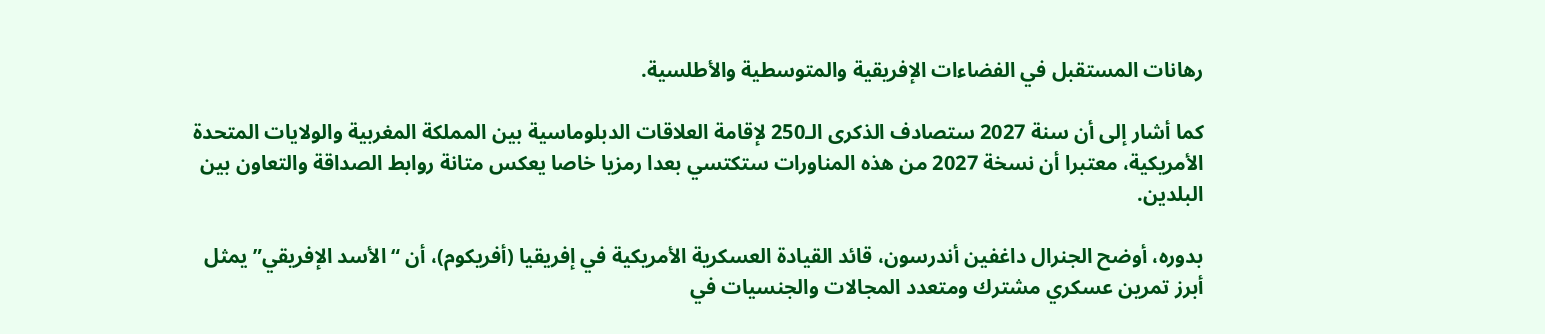رهانات المستقبل في الفضاءات الإفريقية والمتوسطية والأطلسية.

كما أشار إلى أن سنة 2027 ستصادف الذكرى الـ250 لإقامة العلاقات الدبلوماسية بين المملكة المغربية والولايات المتحدة الأمريكية، معتبرا أن نسخة 2027 من هذه المناورات ستكتسي بعدا رمزيا خاصا يعكس متانة روابط الصداقة والتعاون بين البلدين.

بدوره، أوضح الجنرال داغفين أندرسون، قائد القيادة العسكرية الأمريكية في إفريقيا (أفريكوم)، أن “الأسد الإفريقي” يمثل أبرز تمرين عسكري مشترك ومتعدد المجالات والجنسيات في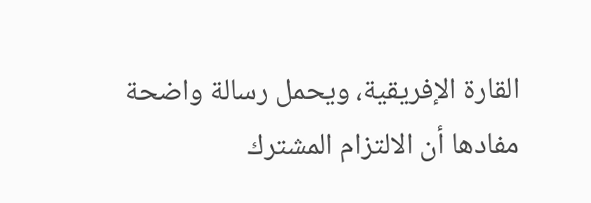القارة الإفريقية، ويحمل رسالة واضحة مفادها أن الالتزام المشترك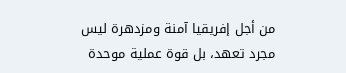من أجل إفريقيا آمنة ومزدهرة ليس مجرد تعهد، بل قوة عملية موحدة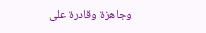وجاهزة وقادرة على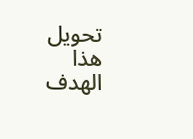تحويل هذا الهدف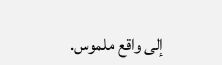إلى واقع ملموس.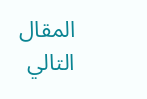المقال التالي